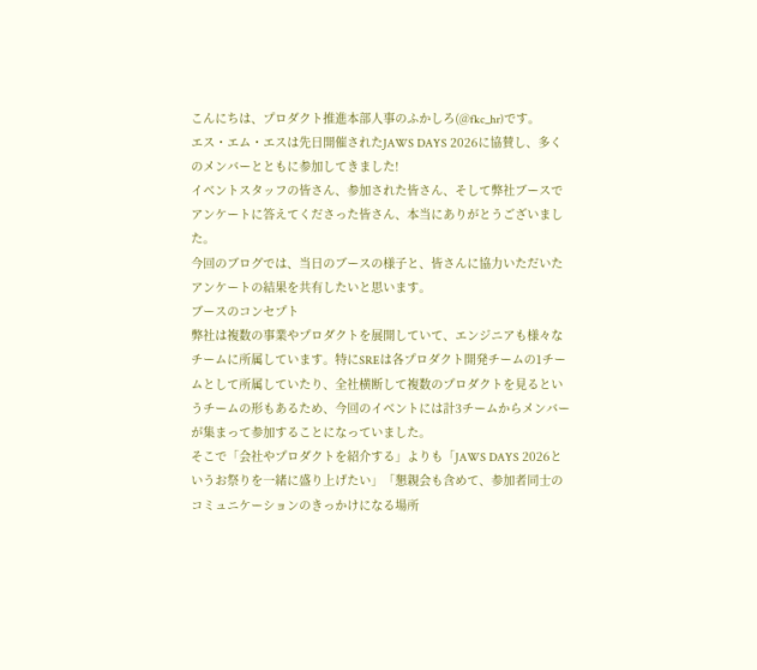こんにちは、プロダクト推進本部人事のふかしろ(@fkc_hr)です。
エス・エム・エスは先日開催されたJAWS DAYS 2026に協賛し、多くのメンバーとともに参加してきました!
イベントスタッフの皆さん、参加された皆さん、そして弊社ブースでアンケートに答えてくださった皆さん、本当にありがとうございました。
今回のブログでは、当日のブースの様子と、皆さんに協力いただいたアンケートの結果を共有したいと思います。
ブースのコンセプト
弊社は複数の事業やプロダクトを展開していて、エンジニアも様々なチームに所属しています。特にSREは各プロダクト開発チームの1チームとして所属していたり、全社横断して複数のプロダクトを見るというチームの形もあるため、今回のイベントには計3チームからメンバーが集まって参加することになっていました。
そこで「会社やプロダクトを紹介する」よりも「JAWS DAYS 2026というお祭りを一緒に盛り上げたい」「懇親会も含めて、参加者同士のコミュニケーションのきっかけになる場所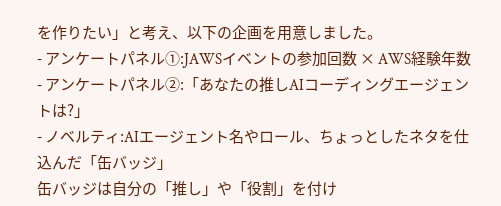を作りたい」と考え、以下の企画を用意しました。
- アンケートパネル①:JAWSイベントの参加回数 × AWS経験年数
- アンケートパネル②:「あなたの推しAIコーディングエージェントは?」
- ノベルティ:AIエージェント名やロール、ちょっとしたネタを仕込んだ「缶バッジ」
缶バッジは自分の「推し」や「役割」を付け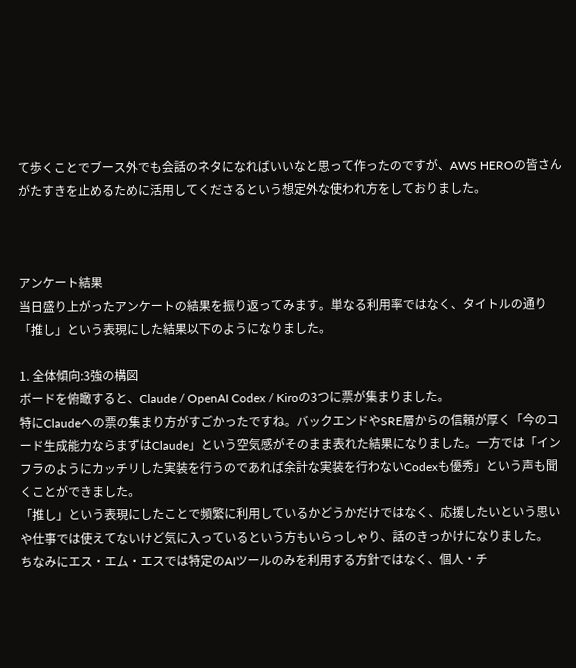て歩くことでブース外でも会話のネタになればいいなと思って作ったのですが、AWS HEROの皆さんがたすきを止めるために活用してくださるという想定外な使われ方をしておりました。



アンケート結果
当日盛り上がったアンケートの結果を振り返ってみます。単なる利用率ではなく、タイトルの通り「推し」という表現にした結果以下のようになりました。

1. 全体傾向:3強の構図
ボードを俯瞰すると、Claude / OpenAI Codex / Kiroの3つに票が集まりました。
特にClaudeへの票の集まり方がすごかったですね。バックエンドやSRE層からの信頼が厚く「今のコード生成能力ならまずはClaude」という空気感がそのまま表れた結果になりました。一方では「インフラのようにカッチリした実装を行うのであれば余計な実装を行わないCodexも優秀」という声も聞くことができました。
「推し」という表現にしたことで頻繁に利用しているかどうかだけではなく、応援したいという思いや仕事では使えてないけど気に入っているという方もいらっしゃり、話のきっかけになりました。
ちなみにエス・エム・エスでは特定のAIツールのみを利用する方針ではなく、個人・チ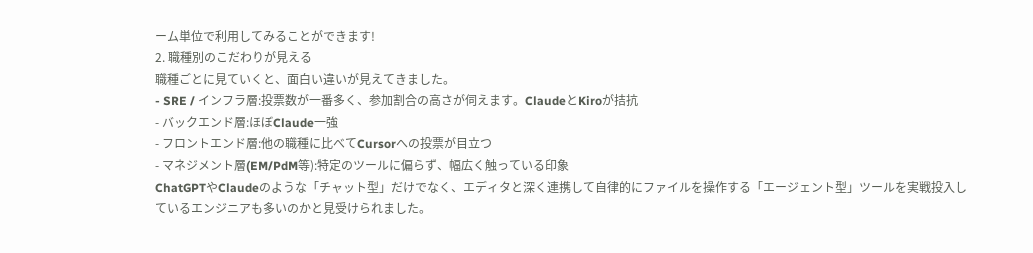ーム単位で利用してみることができます!
2. 職種別のこだわりが見える
職種ごとに見ていくと、面白い違いが見えてきました。
- SRE / インフラ層:投票数が一番多く、参加割合の高さが伺えます。ClaudeとKiroが拮抗
- バックエンド層:ほぼClaude一強
- フロントエンド層:他の職種に比べてCursorへの投票が目立つ
- マネジメント層(EM/PdM等):特定のツールに偏らず、幅広く触っている印象
ChatGPTやClaudeのような「チャット型」だけでなく、エディタと深く連携して自律的にファイルを操作する「エージェント型」ツールを実戦投入しているエンジニアも多いのかと見受けられました。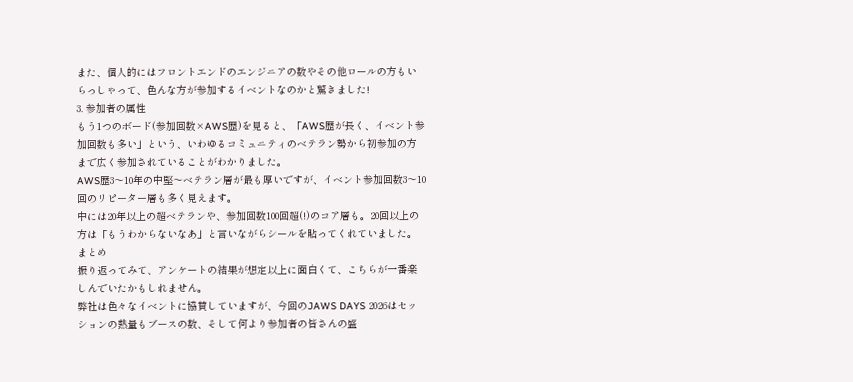また、個人的にはフロントエンドのエンジニアの数やその他ロールの方もいらっしゃって、色んな方が参加するイベントなのかと驚きました!
3. 参加者の属性
もう1つのボード(参加回数×AWS歴)を見ると、「AWS歴が長く、イベント参加回数も多い」という、いわゆるコミュニティのベテラン勢から初参加の方まで広く参加されていることがわかりました。
AWS歴3〜10年の中堅〜ベテラン層が最も厚いですが、イベント参加回数3〜10回のリピーター層も多く見えます。
中には20年以上の超ベテランや、参加回数100回超(!)のコア層も。20回以上の方は「もうわからないなあ」と言いながらシールを貼ってくれていました。
まとめ
振り返ってみて、アンケートの結果が想定以上に面白くて、こちらが一番楽しんでいたかもしれません。
弊社は色々なイベントに協賛していますが、今回のJAWS DAYS 2026はセッションの熱量もブースの数、そして何より参加者の皆さんの盛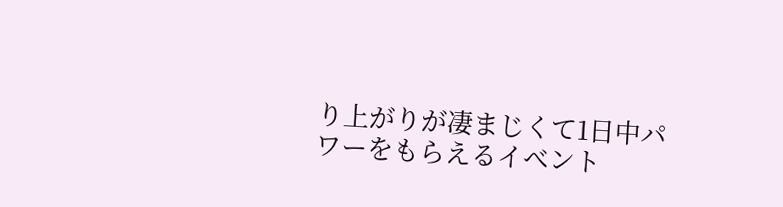り上がりが凄まじくて1日中パワーをもらえるイベント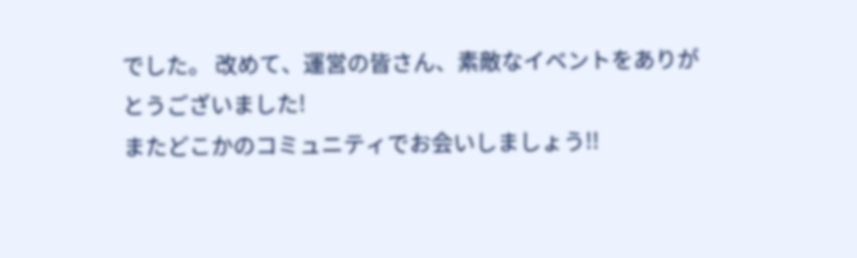でした。 改めて、運営の皆さん、素敵なイベントをありがとうございました!
またどこかのコミュニティでお会いしましょう!!